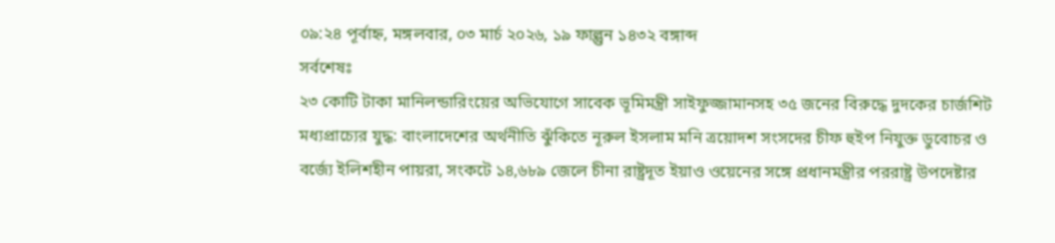০৯:২৪ পূর্বাহ্ন, মঙ্গলবার, ০৩ মার্চ ২০২৬, ১৯ ফাল্গুন ১৪৩২ বঙ্গাব্দ
সর্বশেষঃ
২৩ কোটি টাকা মানিলন্ডারিংয়ের অভিযোগে সাবেক ভূমিমন্ত্রী সাইফুজ্জামানসহ ৩৫ জনের বিরুদ্ধে দুদকের চার্জশিট মধ্যপ্রাচ্যের যুদ্ধ: বাংলাদেশের অর্থনীতি ঝুঁকিতে নূরুল ইসলাম মনি ত্রয়োদশ সংসদের চীফ হুইপ নিযুক্ত ডুবোচর ও বর্জ্যে ইলিশহীন পায়রা, সংকটে ১৪,৬৮৯ জেলে চীনা রাষ্ট্রদূত ইয়াও ওয়েনের সঙ্গে প্রধানমন্ত্রীর পররাষ্ট্র উপদেষ্টার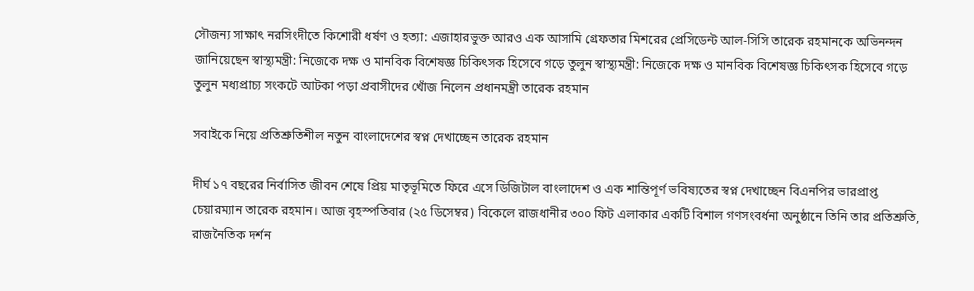সৌজন্য সাক্ষাৎ নরসিংদীতে কিশোরী ধর্ষণ ও হত্যা: এজাহারভুক্ত আরও এক আসামি গ্রেফতার মিশরের প্রেসিডেন্ট আল-সিসি তারেক রহমানকে অভিনন্দন জানিয়েছেন স্বাস্থ্যমন্ত্রী: নিজেকে দক্ষ ও মানবিক বিশেষজ্ঞ চিকিৎসক হিসেবে গড়ে তুলুন স্বাস্থ্যমন্ত্রী: নিজেকে দক্ষ ও মানবিক বিশেষজ্ঞ চিকিৎসক হিসেবে গড়ে তুলুন মধ্যপ্রাচ্য সংকটে আটকা পড়া প্রবাসীদের খোঁজ নিলেন প্রধানমন্ত্রী তারেক রহমান

সবাইকে নিয়ে প্রতিশ্রুতিশীল নতুন বাংলাদেশের স্বপ্ন দেখাচ্ছেন তারেক রহমান

দীর্ঘ ১৭ বছরের নির্বাসিত জীবন শেষে প্রিয় মাতৃভূমিতে ফিরে এসে ডিজিটাল বাংলাদেশ ও এক শান্তিপূর্ণ ভবিষ্যতের স্বপ্ন দেখাচ্ছেন বিএনপির ভারপ্রাপ্ত চেয়ারম্যান তারেক রহমান। আজ বৃহস্পতিবার (২৫ ডিসেম্বর) বিকেলে রাজধানীর ৩০০ ফিট এলাকার একটি বিশাল গণসংবর্ধনা অনুষ্ঠানে তিনি তার প্রতিশ্রুতি, রাজনৈতিক দর্শন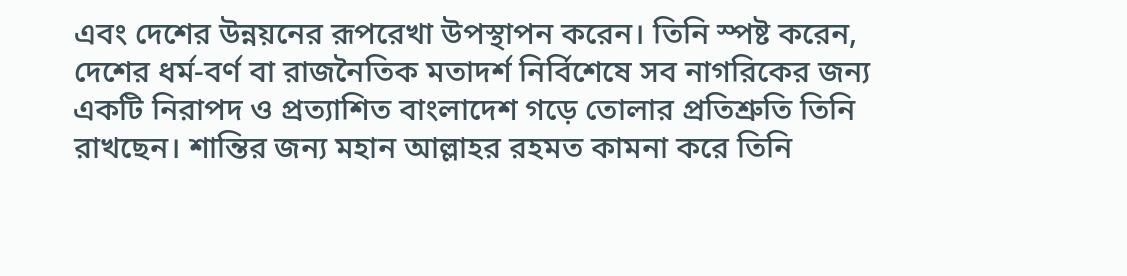এবং দেশের উন্নয়নের রূপরেখা উপস্থাপন করেন। তিনি স্পষ্ট করেন, দেশের ধর্ম-বর্ণ বা রাজনৈতিক মতাদর্শ নির্বিশেষে সব নাগরিকের জন্য একটি নিরাপদ ও প্রত্যাশিত বাংলাদেশ গড়ে তোলার প্রতিশ্রুতি তিনি রাখছেন। শান্তির জন্য মহান আল্লাহর রহমত কামনা করে তিনি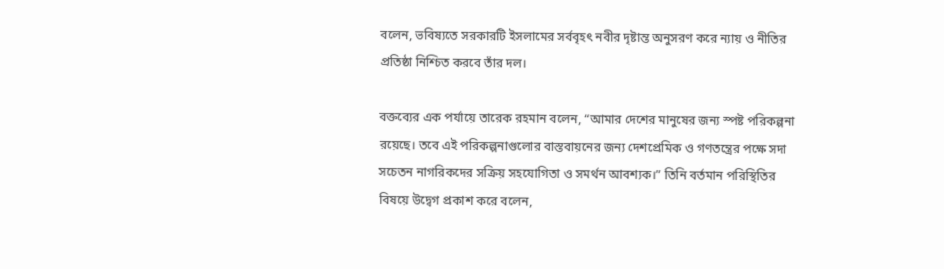বলেন, ভবিষ্যতে সরকারটি ইসলামের সর্ববৃহৎ নবীর দৃষ্টান্ত অনুসরণ করে ন্যায় ও নীতির প্রতিষ্ঠা নিশ্চিত করবে তাঁর দল।

বক্তব্যের এক পর্যায়ে তারেক রহমান বলেন, “আমার দেশের মানুষের জন্য স্পষ্ট পরিকল্পনা রয়েছে। তবে এই পরিকল্পনাগুলোর বাস্তবায়নের জন্য দেশপ্রেমিক ও গণতন্ত্রের পক্ষে সদা সচেতন নাগরিকদের সক্রিয় সহযোগিতা ও সমর্থন আবশ্যক।” তিনি বর্তমান পরিস্থিতির বিষয়ে উদ্বেগ প্রকাশ করে বলেন,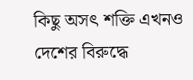কিছু অসৎ শক্তি এখনও দেশের বিরুদ্ধে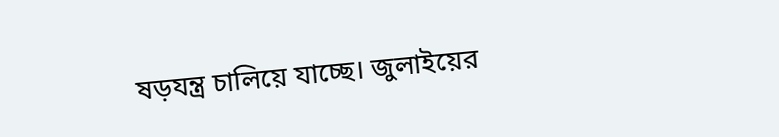ষড়যন্ত্র চালিয়ে যাচ্ছে। জুলাইয়ের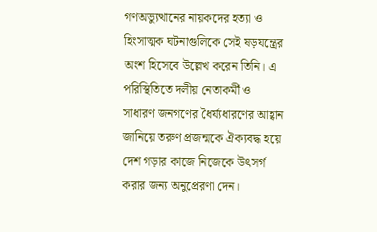গণঅভ্যুত্থানের নায়কদের হত্যা ও হিংসাত্মক ঘটনাগুলিকে সেই ষড়যন্ত্রের অংশ হিসেবে উল্লেখ করেন তিনি। এ পরিস্থিতিতে দলীয় নেতাকর্মী ও সাধারণ জনগণের ধৈর্য্যধারণের আহ্বান জানিয়ে তরুণ প্রজন্মকে ঐক্যবদ্ধ হয়ে দেশ গড়ার কাজে নিজেকে উৎসর্গ করার জন্য অনুপ্রেরণা দেন।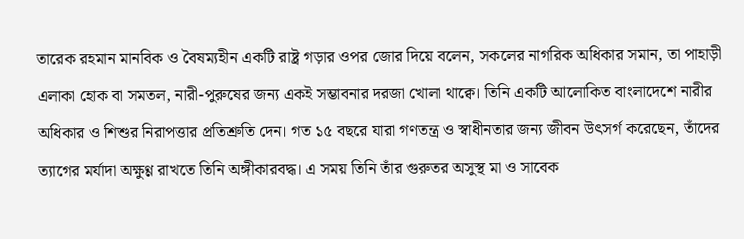তারেক রহমান মানবিক ও বৈষম্যহীন একটি রাষ্ট্র গড়ার ওপর জোর দিয়ে বলেন, সকলের নাগরিক অধিকার সমান, তা পাহাড়ী এলাকা হোক বা সমতল, নারী-পুরুষের জন্য একই সম্ভাবনার দরজা খোলা থাক্বে। তিনি একটি আলোকিত বাংলাদেশে নারীর অধিকার ও শিশুর নিরাপত্তার প্রতিশ্রুতি দেন। গত ১৫ বছরে যারা গণতন্ত্র ও স্বাধীনতার জন্য জীবন উৎসর্গ করেছেন, তাঁদের ত্যাগের মর্যাদা অক্ষুণ্ণ রাখতে তিনি অঙ্গীকারবদ্ধ। এ সময় তিনি তাঁর গুরুতর অসুস্থ মা ও সাবেক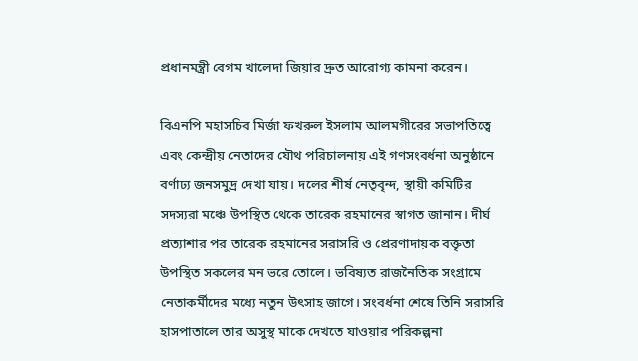প্রধানমন্ত্রী বেগম খালেদা জিয়ার দ্রুত আরোগ্য কামনা করেন।

বিএনপি মহাসচিব মির্জা ফখরুল ইসলাম আলমগীরের সভাপতিত্বে এবং কেন্দ্রীয় নেতাদের যৌথ পরিচালনায় এই গণসংবর্ধনা অনুষ্ঠানে বর্ণাঢ্য জনসমুদ্র দেখা যায়। দলের শীর্ষ নেতৃবৃন্দ, স্থায়ী কমিটির সদস্যরা মঞ্চে উপস্থিত থেকে তারেক রহমানের স্বাগত জানান। দীর্ঘ প্রত্যাশার পর তারেক রহমানের সরাসরি ও প্রেরণাদায়ক বক্তৃতা উপস্থিত সকলের মন ভরে তোলে। ভবিষ্যত রাজনৈতিক সংগ্রামে নেতাকর্মীদের মধ্যে নতুন উৎসাহ জাগে। সংবর্ধনা শেষে তিনি সরাসরি হাসপাতালে তার অসুস্থ মাকে দেখতে যাওয়ার পরিকল্পনা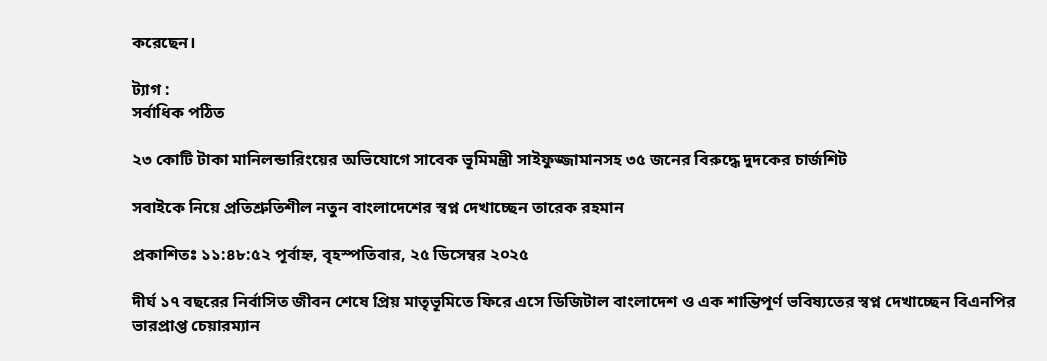করেছেন।

ট্যাগ :
সর্বাধিক পঠিত

২৩ কোটি টাকা মানিলন্ডারিংয়ের অভিযোগে সাবেক ভূমিমন্ত্রী সাইফুজ্জামানসহ ৩৫ জনের বিরুদ্ধে দুদকের চার্জশিট

সবাইকে নিয়ে প্রতিশ্রুতিশীল নতুন বাংলাদেশের স্বপ্ন দেখাচ্ছেন তারেক রহমান

প্রকাশিতঃ ১১:৪৮:৫২ পূর্বাহ্ন, বৃহস্পতিবার, ২৫ ডিসেম্বর ২০২৫

দীর্ঘ ১৭ বছরের নির্বাসিত জীবন শেষে প্রিয় মাতৃভূমিতে ফিরে এসে ডিজিটাল বাংলাদেশ ও এক শান্তিপূর্ণ ভবিষ্যতের স্বপ্ন দেখাচ্ছেন বিএনপির ভারপ্রাপ্ত চেয়ারম্যান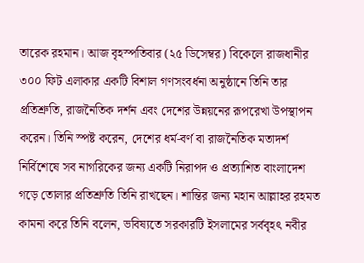তারেক রহমান। আজ বৃহস্পতিবার (২৫ ডিসেম্বর) বিকেলে রাজধানীর ৩০০ ফিট এলাকার একটি বিশাল গণসংবর্ধনা অনুষ্ঠানে তিনি তার প্রতিশ্রুতি, রাজনৈতিক দর্শন এবং দেশের উন্নয়নের রূপরেখা উপস্থাপন করেন। তিনি স্পষ্ট করেন, দেশের ধর্ম-বর্ণ বা রাজনৈতিক মতাদর্শ নির্বিশেষে সব নাগরিকের জন্য একটি নিরাপদ ও প্রত্যাশিত বাংলাদেশ গড়ে তোলার প্রতিশ্রুতি তিনি রাখছেন। শান্তির জন্য মহান আল্লাহর রহমত কামনা করে তিনি বলেন, ভবিষ্যতে সরকারটি ইসলামের সর্ববৃহৎ নবীর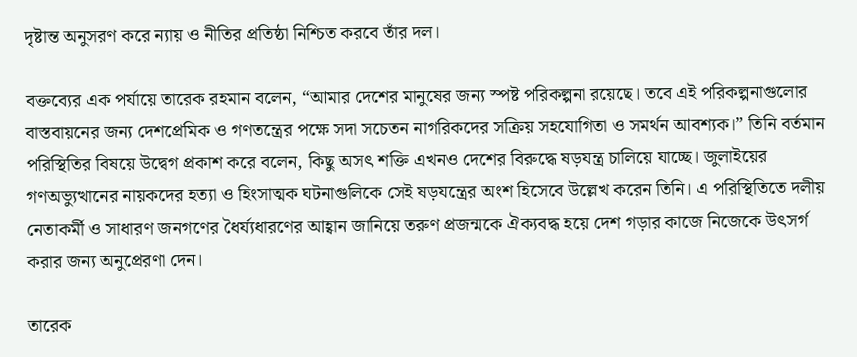দৃষ্টান্ত অনুসরণ করে ন্যায় ও নীতির প্রতিষ্ঠা নিশ্চিত করবে তাঁর দল।

বক্তব্যের এক পর্যায়ে তারেক রহমান বলেন, “আমার দেশের মানুষের জন্য স্পষ্ট পরিকল্পনা রয়েছে। তবে এই পরিকল্পনাগুলোর বাস্তবায়নের জন্য দেশপ্রেমিক ও গণতন্ত্রের পক্ষে সদা সচেতন নাগরিকদের সক্রিয় সহযোগিতা ও সমর্থন আবশ্যক।” তিনি বর্তমান পরিস্থিতির বিষয়ে উদ্বেগ প্রকাশ করে বলেন, কিছু অসৎ শক্তি এখনও দেশের বিরুদ্ধে ষড়যন্ত্র চালিয়ে যাচ্ছে। জুলাইয়ের গণঅভ্যুত্থানের নায়কদের হত্যা ও হিংসাত্মক ঘটনাগুলিকে সেই ষড়যন্ত্রের অংশ হিসেবে উল্লেখ করেন তিনি। এ পরিস্থিতিতে দলীয় নেতাকর্মী ও সাধারণ জনগণের ধৈর্য্যধারণের আহ্বান জানিয়ে তরুণ প্রজন্মকে ঐক্যবদ্ধ হয়ে দেশ গড়ার কাজে নিজেকে উৎসর্গ করার জন্য অনুপ্রেরণা দেন।

তারেক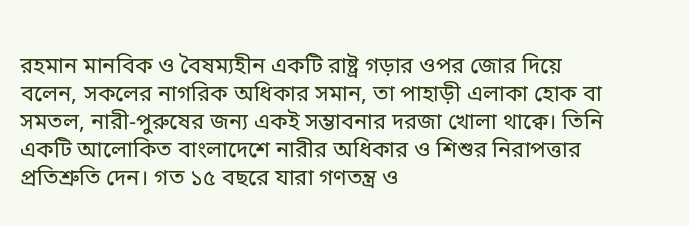রহমান মানবিক ও বৈষম্যহীন একটি রাষ্ট্র গড়ার ওপর জোর দিয়ে বলেন, সকলের নাগরিক অধিকার সমান, তা পাহাড়ী এলাকা হোক বা সমতল, নারী-পুরুষের জন্য একই সম্ভাবনার দরজা খোলা থাক্বে। তিনি একটি আলোকিত বাংলাদেশে নারীর অধিকার ও শিশুর নিরাপত্তার প্রতিশ্রুতি দেন। গত ১৫ বছরে যারা গণতন্ত্র ও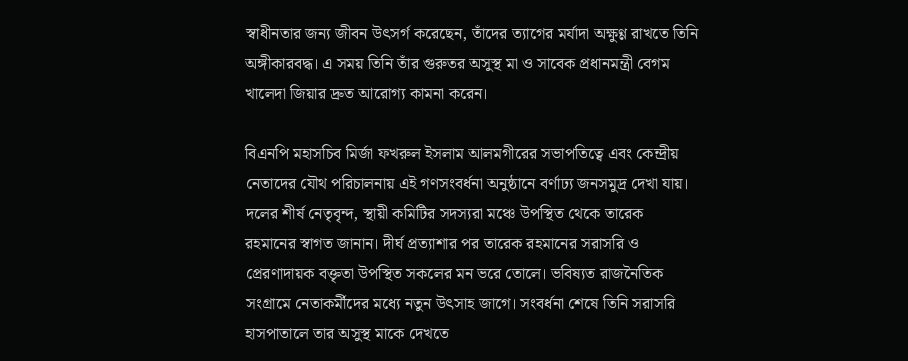স্বাধীনতার জন্য জীবন উৎসর্গ করেছেন, তাঁদের ত্যাগের মর্যাদা অক্ষুণ্ণ রাখতে তিনি অঙ্গীকারবদ্ধ। এ সময় তিনি তাঁর গুরুতর অসুস্থ মা ও সাবেক প্রধানমন্ত্রী বেগম খালেদা জিয়ার দ্রুত আরোগ্য কামনা করেন।

বিএনপি মহাসচিব মির্জা ফখরুল ইসলাম আলমগীরের সভাপতিত্বে এবং কেন্দ্রীয় নেতাদের যৌথ পরিচালনায় এই গণসংবর্ধনা অনুষ্ঠানে বর্ণাঢ্য জনসমুদ্র দেখা যায়। দলের শীর্ষ নেতৃবৃন্দ, স্থায়ী কমিটির সদস্যরা মঞ্চে উপস্থিত থেকে তারেক রহমানের স্বাগত জানান। দীর্ঘ প্রত্যাশার পর তারেক রহমানের সরাসরি ও প্রেরণাদায়ক বক্তৃতা উপস্থিত সকলের মন ভরে তোলে। ভবিষ্যত রাজনৈতিক সংগ্রামে নেতাকর্মীদের মধ্যে নতুন উৎসাহ জাগে। সংবর্ধনা শেষে তিনি সরাসরি হাসপাতালে তার অসুস্থ মাকে দেখতে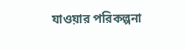যাওয়ার পরিকল্পনা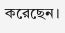করেছেন।